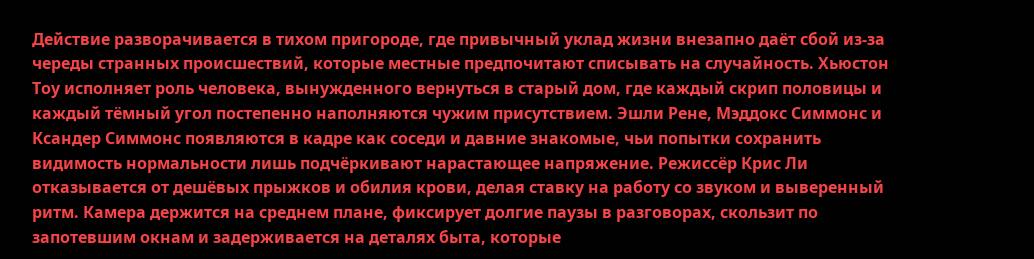Действие разворачивается в тихом пригороде, где привычный уклад жизни внезапно даёт сбой из-за череды странных происшествий, которые местные предпочитают списывать на случайность. Хьюстон Тоу исполняет роль человека, вынужденного вернуться в старый дом, где каждый скрип половицы и каждый тёмный угол постепенно наполняются чужим присутствием. Эшли Рене, Мэддокс Симмонс и Ксандер Симмонс появляются в кадре как соседи и давние знакомые, чьи попытки сохранить видимость нормальности лишь подчёркивают нарастающее напряжение. Режиссёр Крис Ли отказывается от дешёвых прыжков и обилия крови, делая ставку на работу со звуком и выверенный ритм. Камера держится на среднем плане, фиксирует долгие паузы в разговорах, скользит по запотевшим окнам и задерживается на деталях быта, которые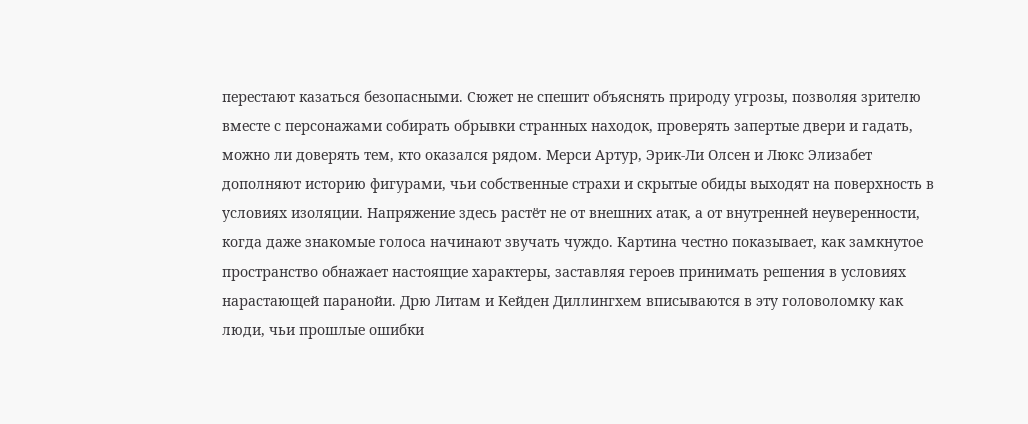перестают казаться безопасными. Сюжет не спешит объяснять природу угрозы, позволяя зрителю вместе с персонажами собирать обрывки странных находок, проверять запертые двери и гадать, можно ли доверять тем, кто оказался рядом. Мерси Артур, Эрик-Ли Олсен и Люкс Элизабет дополняют историю фигурами, чьи собственные страхи и скрытые обиды выходят на поверхность в условиях изоляции. Напряжение здесь растёт не от внешних атак, а от внутренней неуверенности, когда даже знакомые голоса начинают звучать чуждо. Картина честно показывает, как замкнутое пространство обнажает настоящие характеры, заставляя героев принимать решения в условиях нарастающей паранойи. Дрю Литам и Кейден Диллингхем вписываются в эту головоломку как люди, чьи прошлые ошибки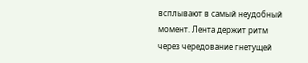всплывают в самый неудобный момент. Лента держит ритм через чередование гнетущей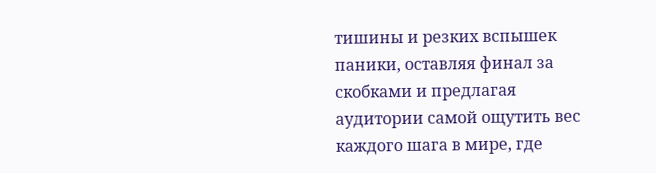тишины и резких вспышек паники, оставляя финал за скобками и предлагая аудитории самой ощутить вес каждого шага в мире, где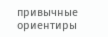привычные ориентиры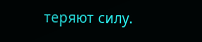теряют силу.